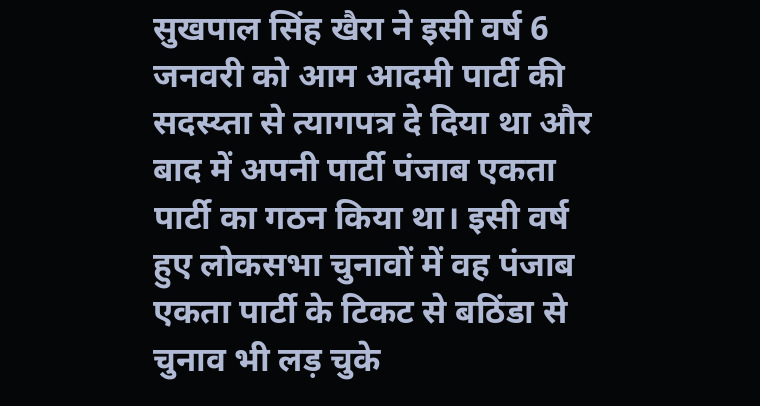सुखपाल सिंह खैरा ने इसी वर्ष 6 जनवरी को आम आदमी पार्टी की सदस्य्ता से त्यागपत्र दे दिया था और बाद में अपनी पार्टी पंजाब एकता पार्टी का गठन किया था। इसी वर्ष हुए लोकसभा चुनावों में वह पंजाब एकता पार्टी के टिकट से बठिंडा से चुनाव भी लड़ चुके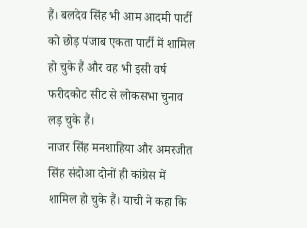हैं। बलदेव सिंह भी आम आदमी पार्टी को छोड़ पंजाब एकता पार्टी में शामिल हो चुके हैं और वह भी इसी वर्ष फरीदकोट सीट से लोकसभा चुनाव लड़ चुके हैं।
नाजर सिंह मनशाहिया और अमरजीत सिंह संदोआ दोनों ही कांग्रेस में शामिल हो चुके हैं। याची ने कहा कि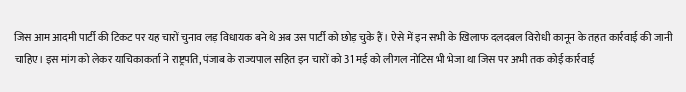जिस आम आदमी पार्टी की टिकट पर यह चारों चुनाव लड़ विधायक बने थे अब उस पार्टी को छोड़ चुके हैं। ऐसे में इन सभी के खिलाफ दलदबल विरोधी कानून के तहत कार्रवाई की जानी चाहिए। इस मांग को लेकर याचिकाकर्ता ने राष्ट्रपति, पंजाब के राज्यपाल सहित इन चारों को 31 मई को लीगल नोटिस भी भेजा था जिस पर अभी तक कोई कार्रवाई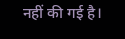नहीं की गई है।